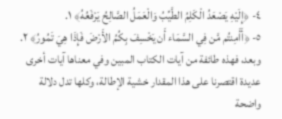٤- ﴿إِلَيْهِ يَصْعَدُ الْكَلِمُ الطَّيِّبُ وَالْعَمَلُ الصَّالِحُ يَرْفَعُهُ﴾ ١.
٥- ﴿أَأَمِنتُم مَّن فِي السَّمَاء أَن يَخْسِفَ بِكُمُ الأَرْضَ فَإِذَا هِيَ تَمُورُ﴾ ٢.
وبعد، فهذه طائفة من آيات الكتاب المبين وفي معناها آيات أخرى عديدة اقتصرنا على هذا المقدار خشية الإطالة، وكلها تدل دلالة واضحة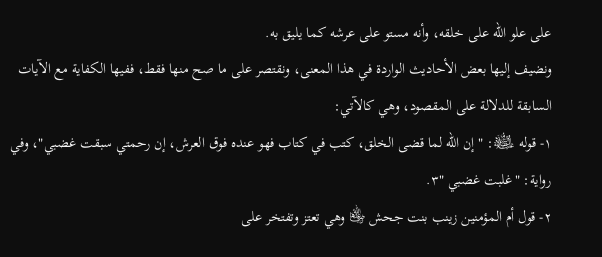على علو الله على خلقه، وأنه مستو على عرشه كما يليق به.
ونضيف إليها بعض الأحاديث الواردة في هذا المعنى، ونقتصر على ما صح منها فقط، ففيها الكفاية مع الآيات السابقة للدلالة على المقصود، وهي كالآتي:
١- قوله ﵊: " إن الله لما قضى الخلق، كتب في كتاب فهو عنده فوق العرش، إن رحمتي سبقت غضبي"، وفي رواية: "غلبت غضبي "٣.
٢- قول أم المؤمنين زينب بنت جحش ﵂ وهي تعتز وتفتخر على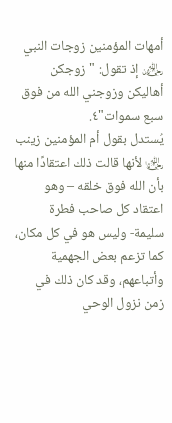أمهات المؤمنين زوجات النبي ﵅ إذ تقول: "زوجكن أهاليكن وزوجني الله من فوق سبع سموات"٤.
يُستدل بقول أم المؤمنين زينب ﵂ لأنها قالت ذلك اعتقادًا منها بأن الله فوق خلقه – وهو اعتقاد كل صاحب فطرة سليمة- وليس هو في كل مكان، كما تزعم بعض الجهمية وأتباعهم، وقد كان ذلك في زمن نزول الوحي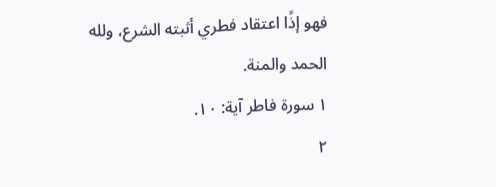فهو إذًا اعتقاد فطري أثبته الشرع، ولله الحمد والمنة.
١ سورة فاطر آية: ١٠.
٢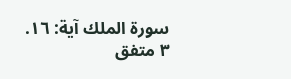سورة الملك آية: ١٦.
٣ متفق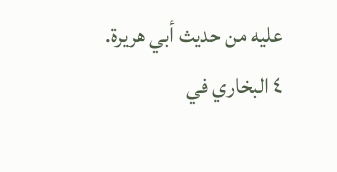عليه من حديث أبي هريرة.
٤ البخاري في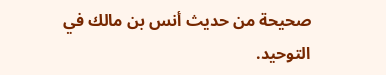صحيحة من حديث أنس بن مالك في التوحيد.